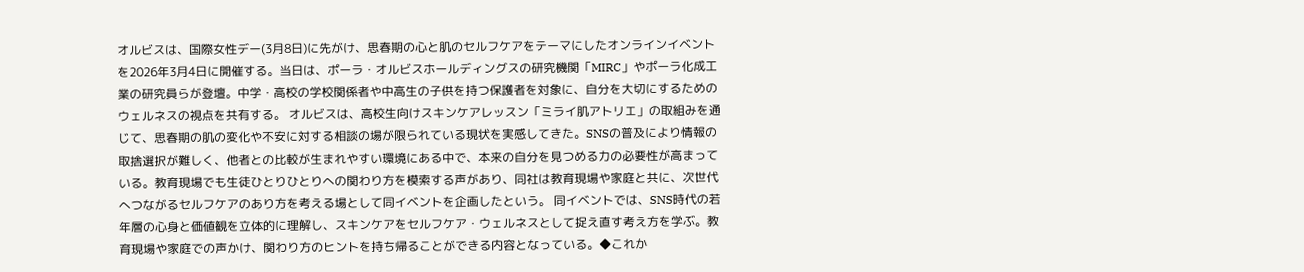オルビスは、国際女性デー(3月8日)に先がけ、思春期の心と肌のセルフケアをテーマにしたオンラインイベントを2026年3月4日に開催する。当日は、ポーラ・オルビスホールディングスの研究機関「MIRC」やポーラ化成工業の研究員らが登壇。中学・高校の学校関係者や中高生の子供を持つ保護者を対象に、自分を大切にするためのウェルネスの視点を共有する。 オルビスは、高校生向けスキンケアレッスン「ミライ肌アトリエ」の取組みを通じて、思春期の肌の変化や不安に対する相談の場が限られている現状を実感してきた。SNSの普及により情報の取捨選択が難しく、他者との比較が生まれやすい環境にある中で、本来の自分を見つめる力の必要性が高まっている。教育現場でも生徒ひとりひとりへの関わり方を模索する声があり、同社は教育現場や家庭と共に、次世代へつながるセルフケアのあり方を考える場として同イベントを企画したという。 同イベントでは、SNS時代の若年層の心身と価値観を立体的に理解し、スキンケアをセルフケア・ウェルネスとして捉え直す考え方を学ぶ。教育現場や家庭での声かけ、関わり方のヒントを持ち帰ることができる内容となっている。◆これか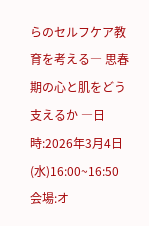らのセルフケア教育を考える― 思春期の心と肌をどう支えるか ―日時:2026年3月4日(水)16:00~16:50 会場:オ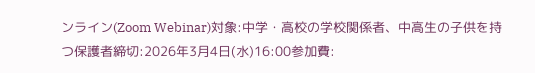ンライン(Zoom Webinar)対象:中学・高校の学校関係者、中高生の子供を持つ保護者締切:2026年3月4日(水)16:00参加費: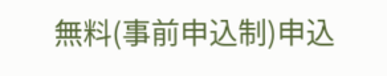無料(事前申込制)申込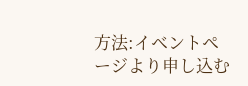方法:イベントページより申し込む